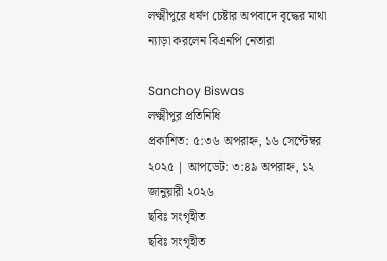লক্ষ্মীপুরে ধর্ষণ চেষ্টার অপবাদে বৃদ্ধের মাথা ন্যাড়া করলেন বিএনপি নেতারা

Sanchoy Biswas
লক্ষ্মীপুর প্রতিনিধি
প্রকাশিত: ৫:৩৬ অপরাহ্ন, ১৬ সেপ্টেম্বর ২০২৫ | আপডেট: ৩:৪৯ অপরাহ্ন, ১২ জানুয়ারী ২০২৬
ছবিঃ সংগৃহীত
ছবিঃ সংগৃহীত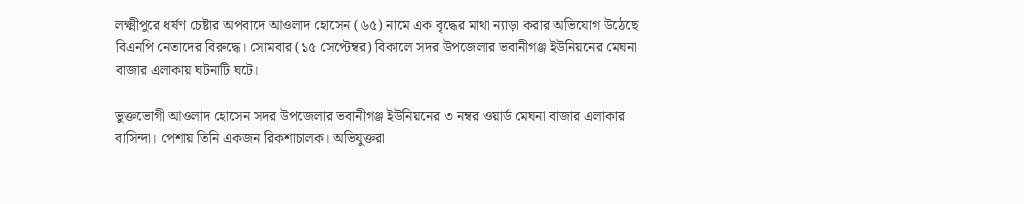লক্ষ্মীপুরে ধর্ষণ চেষ্টার অপবাদে আওলাদ হোসেন (৬৫) নামে এক বৃদ্ধের মাথা ন্যাড়া করার অভিযোগ উঠেছে বিএনপি নেতাদের বিরুদ্ধে। সোমবার (১৫ সেপ্টেম্বর) বিকালে সদর উপজেলার ভবানীগঞ্জ ইউনিয়নের মেঘনা বাজার এলাকায় ঘটনাটি ঘটে।

ভুক্তভোগী আওলাদ হোসেন সদর উপজেলার ভবানীগঞ্জ ইউনিয়নের ৩ নম্বর ওয়ার্ড মেঘনা বাজার এলাকার বাসিন্দা। পেশায় তিনি একজন রিকশাচালক। অভিযুক্তরা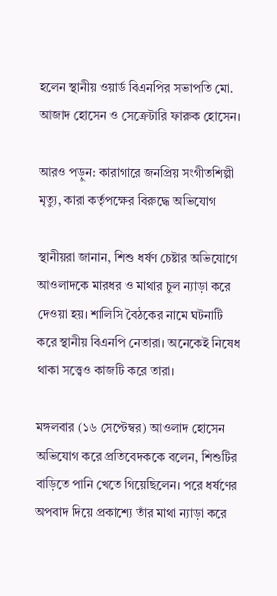হলেন স্থানীয় ওয়ার্ড বিএনপির সভাপতি মো. আজাদ হোসেন ও সেক্রেটারি ফারুক হোসেন।

আরও পড়ুন: কারাগারে জনপ্রিয় সংগীতশিল্পী মৃত্যু, কারা কর্তৃপক্ষের বিরুদ্ধে অভিযোগ

স্থানীয়রা জানান, শিশু ধর্ষণ চেষ্টার অভিযোগে আওলাদকে মারধর ও মাথার চুল ন্যাড়া করে দেওয়া হয়। শালিসি বৈঠকের নামে ঘটনাটি করে স্থানীয় বিএনপি নেতারা। অনেকেই নিষেধ থাকা সত্ত্বেও কাজটি করে তারা।

মঙ্গলবার (১৬ সেপ্টেম্বর) আওলাদ হোসেন অভিযোগ করে প্রতিবেদককে বলেন, শিশুটির বাড়িতে পানি খেতে গিয়েছিলেন। পরে ধর্ষণের অপবাদ দিয়ে প্রকাশ্যে তাঁর মাথা ন্যাড়া করে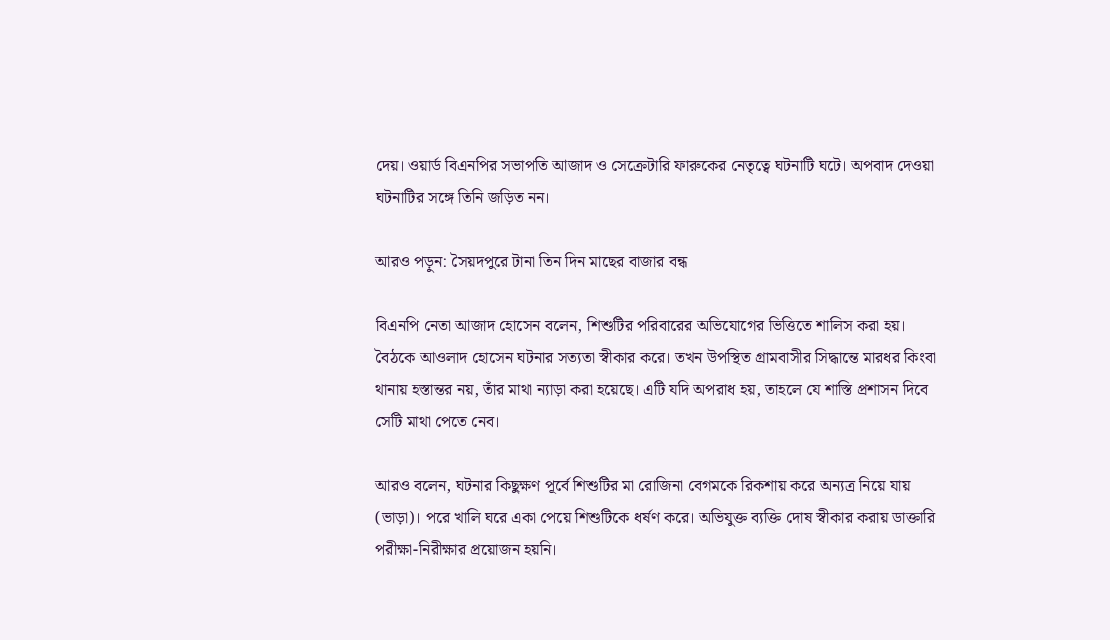দেয়। ওয়ার্ড বিএনপির সভাপতি আজাদ ও সেক্রেটারি ফারুকের নেতৃত্বে ঘটনাটি ঘটে। অপবাদ দেওয়া ঘটনাটির সঙ্গে তিনি জড়িত নন।

আরও পড়ুন: সৈয়দপুরে টানা তিন দিন মাছের বাজার বন্ধ

বিএনপি নেতা আজাদ হোসেন বলেন, শিশুটির পরিবারের অভিযোগের ভিত্তিতে শালিস করা হয়। বৈঠকে আওলাদ হোসেন ঘটনার সত্যতা স্বীকার করে। তখন উপস্থিত গ্রামবাসীর সিদ্ধান্তে মারধর কিংবা থানায় হস্তান্তর নয়, তাঁর মাথা ন্যাড়া করা হয়েছে। এটি যদি অপরাধ হয়, তাহলে যে শাস্তি প্রশাসন দিবে সেটি মাথা পেতে নেব।

আরও বলেন, ঘটনার কিছুক্ষণ পূর্বে শিশুটির মা রোজিনা বেগমকে রিকশায় করে অন্যত্র নিয়ে যায় (ভাড়া)। পরে খালি ঘরে একা পেয়ে শিশুটিকে ধর্ষণ করে। অভিযুক্ত ব্যক্তি দোষ স্বীকার করায় ডাক্তারি পরীক্ষা-নিরীক্ষার প্রয়োজন হয়নি।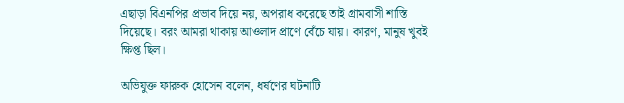এছাড়া বিএনপির প্রভাব দিয়ে নয়, অপরাধ করেছে তাই গ্রামবাসী শাস্তি দিয়েছে। বরং আমরা থাকায় আওলাদ প্রাণে বেঁচে যায়। কারণ, মানুষ খুবই ক্ষিপ্ত ছিল।

অভিযুক্ত ফারুক হোসেন বলেন, ধর্ষণের ঘটনাটি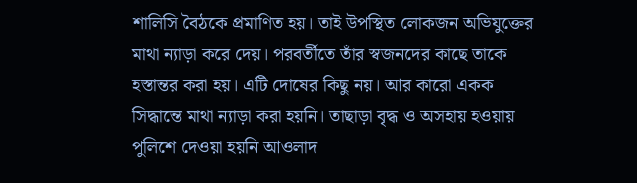শালিসি বৈঠকে প্রমাণিত হয়। তাই উপস্থিত লোকজন অভিযুক্তের মাথা ন্যাড়া করে দেয়। পরবর্তীতে তাঁর স্বজনদের কাছে তাকে হস্তান্তর করা হয়। এটি দোষের কিছু নয়। আর কারো একক সিদ্ধান্তে মাথা ন্যাড়া করা হয়নি। তাছাড়া বৃদ্ধ ও অসহায় হওয়ায় পুলিশে দেওয়া হয়নি আওলাদ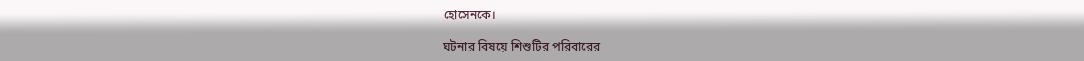হোসেনকে।

ঘটনার বিষয়ে শিশুটির পরিবারের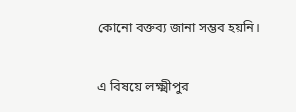কোনো বক্তব্য জানা সম্ভব হয়নি।

এ বিষয়ে লক্ষ্মীপুর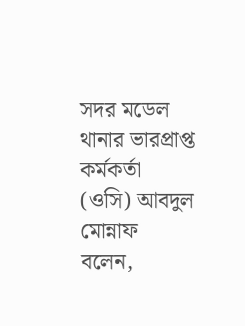সদর মডেল থানার ভারপ্রাপ্ত কর্মকর্তা (ওসি) আবদুল মোন্নাফ বলেন,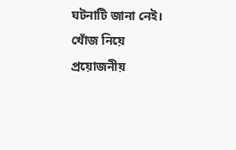ঘটনাটি জানা নেই। খোঁজ নিয়ে প্রয়োজনীয়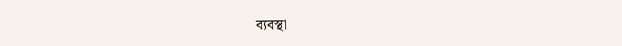ব্যবস্থা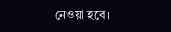নেওয়া হবে।